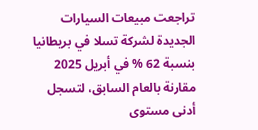تراجعت مبيعات السيارات الجديدة لشركة تسلا في بريطانيا بنسبة 62 % في أبريل 2025 مقارنة بالعام السابق، لتسجل أدنى مستوى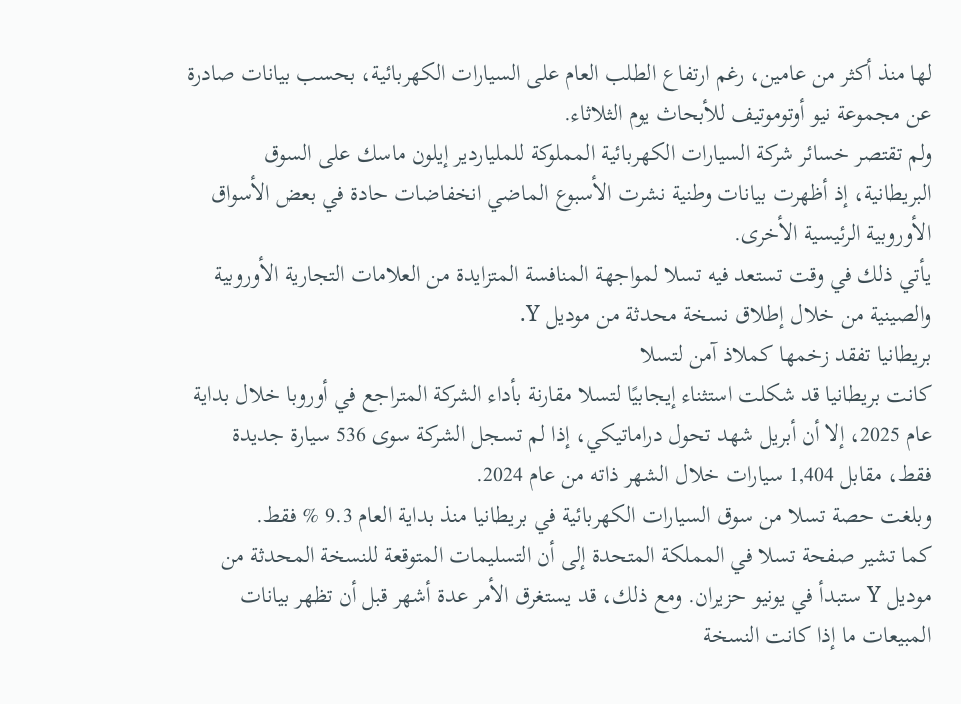لها منذ أكثر من عامين، رغم ارتفاع الطلب العام على السيارات الكهربائية، بحسب بيانات صادرة عن مجموعة نيو أوتوموتيف للأبحاث يوم الثلاثاء.
ولم تقتصر خسائر شركة السيارات الكهربائية المملوكة للملياردير إيلون ماسك على السوق البريطانية، إذ أظهرت بيانات وطنية نشرت الأسبوع الماضي انخفاضات حادة في بعض الأسواق الأوروبية الرئيسية الأخرى.
يأتي ذلك في وقت تستعد فيه تسلا لمواجهة المنافسة المتزايدة من العلامات التجارية الأوروبية والصينية من خلال إطلاق نسخة محدثة من موديل Y.
بريطانيا تفقد زخمها كملاذ آمن لتسلا
كانت بريطانيا قد شكلت استثناء إيجابيًا لتسلا مقارنة بأداء الشركة المتراجع في أوروبا خلال بداية عام 2025، إلا أن أبريل شهد تحول دراماتيكي، إذا لم تسجل الشركة سوى 536 سيارة جديدة فقط، مقابل 1,404 سيارات خلال الشهر ذاته من عام 2024.
وبلغت حصة تسلا من سوق السيارات الكهربائية في بريطانيا منذ بداية العام 9.3 % فقط.
كما تشير صفحة تسلا في المملكة المتحدة إلى أن التسليمات المتوقعة للنسخة المحدثة من موديل Y ستبدأ في يونيو حزيران. ومع ذلك، قد يستغرق الأمر عدة أشهر قبل أن تظهر بيانات المبيعات ما إذا كانت النسخة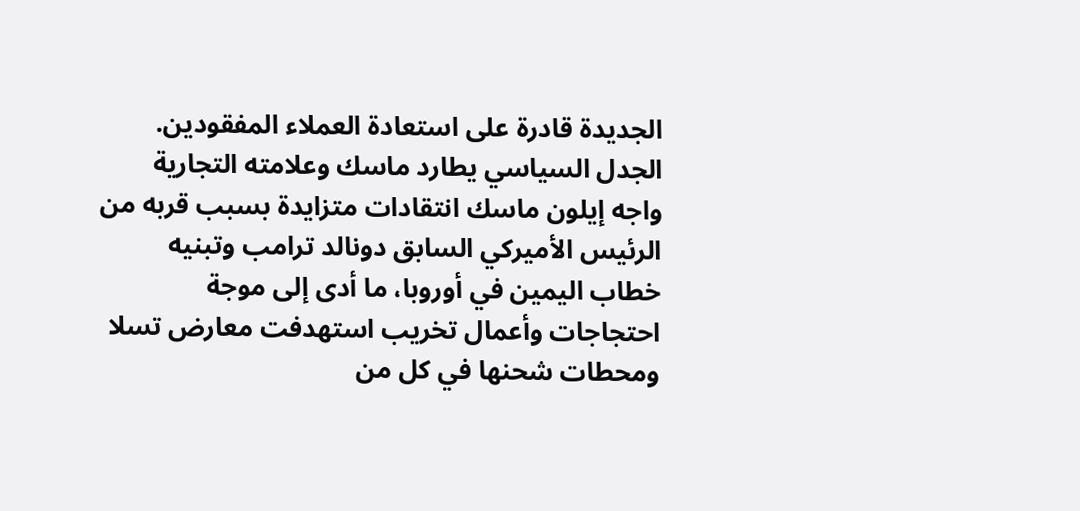الجديدة قادرة على استعادة العملاء المفقودين.
الجدل السياسي يطارد ماسك وعلامته التجارية
واجه إيلون ماسك انتقادات متزايدة بسبب قربه من الرئيس الأميركي السابق دونالد ترامب وتبنيه خطاب اليمين في أوروبا، ما أدى إلى موجة احتجاجات وأعمال تخريب استهدفت معارض تسلا ومحطات شحنها في كل من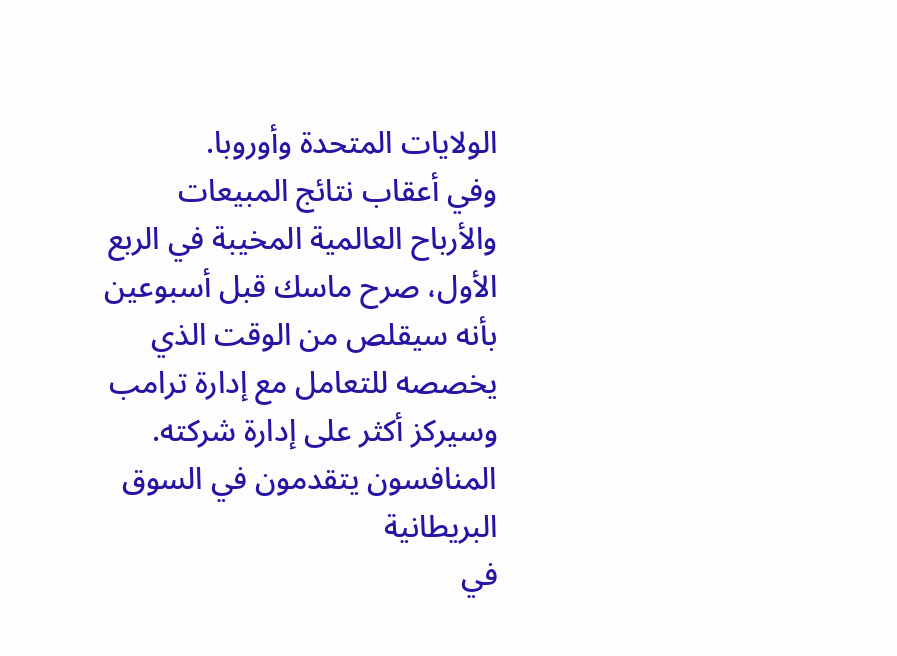الولايات المتحدة وأوروبا.
وفي أعقاب نتائج المبيعات والأرباح العالمية المخيبة في الربع الأول، صرح ماسك قبل أسبوعين بأنه سيقلص من الوقت الذي يخصصه للتعامل مع إدارة ترامب وسيركز أكثر على إدارة شركته.
المنافسون يتقدمون في السوق البريطانية
في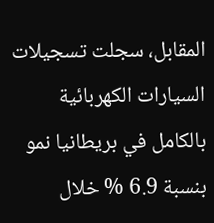المقابل، سجلت تسجيلات السيارات الكهربائية بالكامل في بريطانيا نمو بنسبة 6.9 % خلال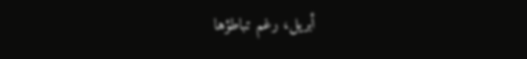أبريل، رغم تباطؤها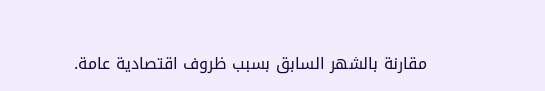مقارنة بالشهر السابق بسبب ظروف اقتصادية عامة.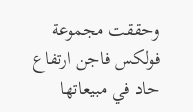وحققت مجموعة فولكس فاجن ارتفاع حاد في مبيعاتها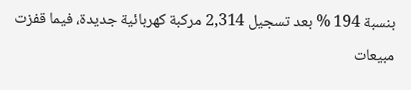بنسبة 194 % بعد تسجيل 2,314 مركبة كهربائية جديدة، فيما قفزت مبيعات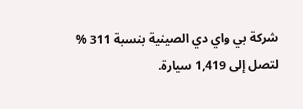شركة بي واي دي الصينية بنسبة 311 % لتصل إلى 1,419 سيارة.